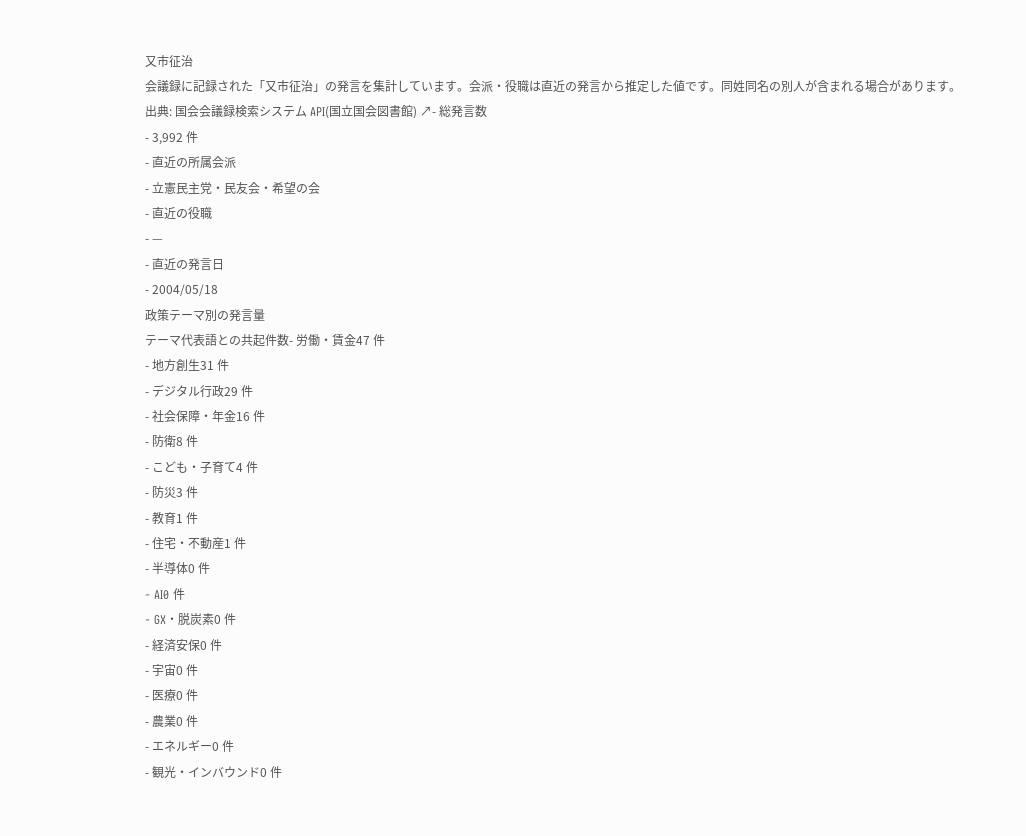又市征治
会議録に記録された「又市征治」の発言を集計しています。会派・役職は直近の発言から推定した値です。同姓同名の別人が含まれる場合があります。
出典: 国会会議録検索システム API(国立国会図書館) ↗- 総発言数
- 3,992 件
- 直近の所属会派
- 立憲民主党・民友会・希望の会
- 直近の役職
- —
- 直近の発言日
- 2004/05/18
政策テーマ別の発言量
テーマ代表語との共起件数- 労働・賃金47 件
- 地方創生31 件
- デジタル行政29 件
- 社会保障・年金16 件
- 防衛8 件
- こども・子育て4 件
- 防災3 件
- 教育1 件
- 住宅・不動産1 件
- 半導体0 件
- AI0 件
- GX・脱炭素0 件
- 経済安保0 件
- 宇宙0 件
- 医療0 件
- 農業0 件
- エネルギー0 件
- 観光・インバウンド0 件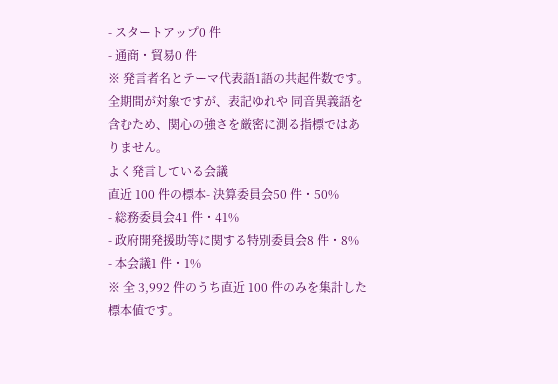- スタートアップ0 件
- 通商・貿易0 件
※ 発言者名とテーマ代表語1語の共起件数です。全期間が対象ですが、表記ゆれや 同音異義語を含むため、関心の強さを厳密に測る指標ではありません。
よく発言している会議
直近 100 件の標本- 決算委員会50 件・50%
- 総務委員会41 件・41%
- 政府開発援助等に関する特別委員会8 件・8%
- 本会議1 件・1%
※ 全 3,992 件のうち直近 100 件のみを集計した標本値です。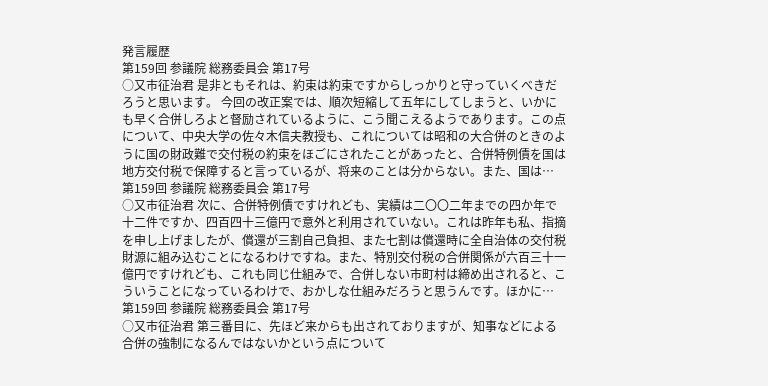発言履歴
第159回 参議院 総務委員会 第17号
○又市征治君 是非ともそれは、約束は約束ですからしっかりと守っていくべきだろうと思います。 今回の改正案では、順次短縮して五年にしてしまうと、いかにも早く合併しろよと督励されているように、こう聞こえるようであります。この点について、中央大学の佐々木信夫教授も、これについては昭和の大合併のときのように国の財政難で交付税の約束をほごにされたことがあったと、合併特例債を国は地方交付税で保障すると言っているが、将来のことは分からない。また、国は…
第159回 参議院 総務委員会 第17号
○又市征治君 次に、合併特例債ですけれども、実績は二〇〇二年までの四か年で十二件ですか、四百四十三億円で意外と利用されていない。これは昨年も私、指摘を申し上げましたが、償還が三割自己負担、また七割は償還時に全自治体の交付税財源に組み込むことになるわけですね。また、特別交付税の合併関係が六百三十一億円ですけれども、これも同じ仕組みで、合併しない市町村は締め出されると、こういうことになっているわけで、おかしな仕組みだろうと思うんです。ほかに…
第159回 参議院 総務委員会 第17号
○又市征治君 第三番目に、先ほど来からも出されておりますが、知事などによる合併の強制になるんではないかという点について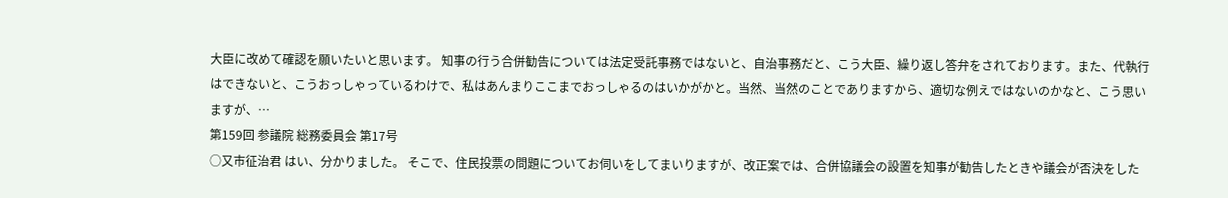大臣に改めて確認を願いたいと思います。 知事の行う合併勧告については法定受託事務ではないと、自治事務だと、こう大臣、繰り返し答弁をされております。また、代執行はできないと、こうおっしゃっているわけで、私はあんまりここまでおっしゃるのはいかがかと。当然、当然のことでありますから、適切な例えではないのかなと、こう思いますが、…
第159回 参議院 総務委員会 第17号
○又市征治君 はい、分かりました。 そこで、住民投票の問題についてお伺いをしてまいりますが、改正案では、合併協議会の設置を知事が勧告したときや議会が否決をした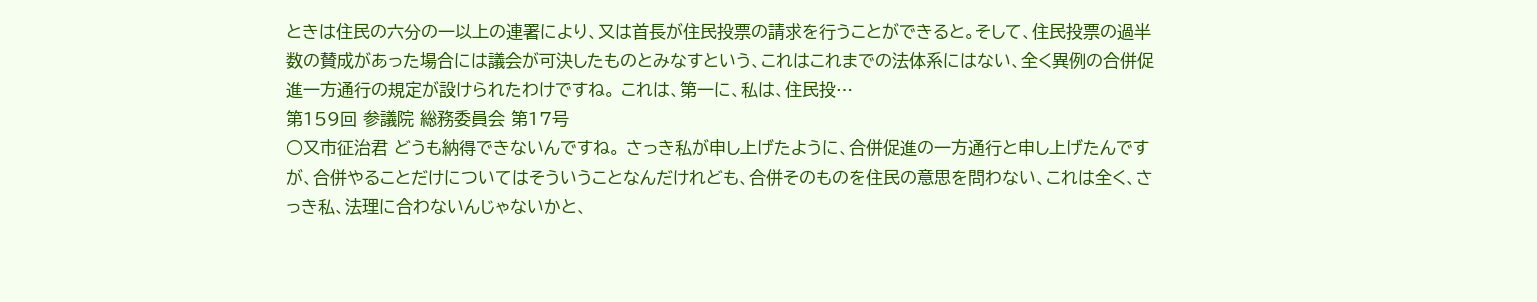ときは住民の六分の一以上の連署により、又は首長が住民投票の請求を行うことができると。そして、住民投票の過半数の賛成があった場合には議会が可決したものとみなすという、これはこれまでの法体系にはない、全く異例の合併促進一方通行の規定が設けられたわけですね。 これは、第一に、私は、住民投…
第159回 参議院 総務委員会 第17号
○又市征治君 どうも納得できないんですね。 さっき私が申し上げたように、合併促進の一方通行と申し上げたんですが、合併やることだけについてはそういうことなんだけれども、合併そのものを住民の意思を問わない、これは全く、さっき私、法理に合わないんじゃないかと、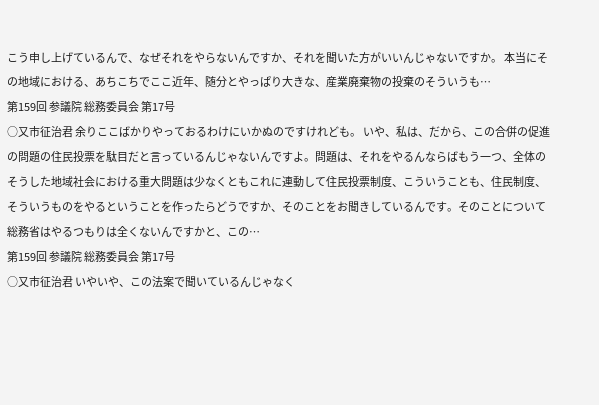こう申し上げているんで、なぜそれをやらないんですか、それを聞いた方がいいんじゃないですか。 本当にその地域における、あちこちでここ近年、随分とやっぱり大きな、産業廃棄物の投棄のそういうも…
第159回 参議院 総務委員会 第17号
○又市征治君 余りここばかりやっておるわけにいかぬのですけれども。 いや、私は、だから、この合併の促進の問題の住民投票を駄目だと言っているんじゃないんですよ。問題は、それをやるんならばもう一つ、全体のそうした地域社会における重大問題は少なくともこれに連動して住民投票制度、こういうことも、住民制度、そういうものをやるということを作ったらどうですか、そのことをお聞きしているんです。そのことについて総務省はやるつもりは全くないんですかと、この…
第159回 参議院 総務委員会 第17号
○又市征治君 いやいや、この法案で聞いているんじゃなく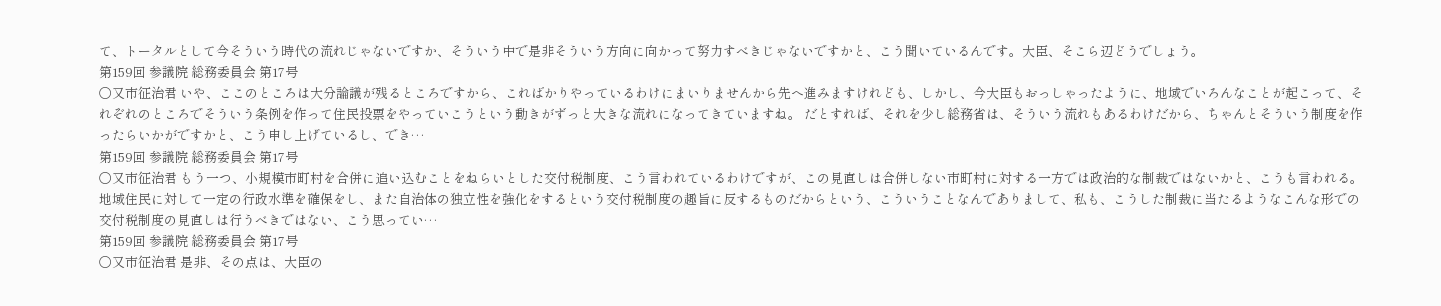て、トータルとして今そういう時代の流れじゃないですか、そういう中で是非そういう方向に向かって努力すべきじゃないですかと、こう聞いているんです。大臣、そこら辺どうでしょう。
第159回 参議院 総務委員会 第17号
○又市征治君 いや、ここのところは大分論議が残るところですから、こればかりやっているわけにまいりませんから先へ進みますけれども、しかし、今大臣もおっしゃったように、地域でいろんなことが起こって、それぞれのところでそういう条例を作って住民投票をやっていこうという動きがずっと大きな流れになってきていますね。 だとすれば、それを少し総務省は、そういう流れもあるわけだから、ちゃんとそういう制度を作ったらいかがですかと、こう申し上げているし、でき…
第159回 参議院 総務委員会 第17号
○又市征治君 もう一つ、小規模市町村を合併に追い込むことをねらいとした交付税制度、こう言われているわけですが、この見直しは合併しない市町村に対する一方では政治的な制裁ではないかと、こうも言われる。地域住民に対して一定の行政水準を確保をし、また自治体の独立性を強化をするという交付税制度の趣旨に反するものだからという、こういうことなんでありまして、私も、こうした制裁に当たるようなこんな形での交付税制度の見直しは行うべきではない、こう思ってい…
第159回 参議院 総務委員会 第17号
○又市征治君 是非、その点は、大臣の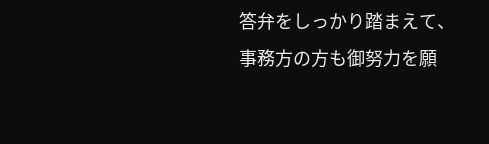答弁をしっかり踏まえて、事務方の方も御努力を願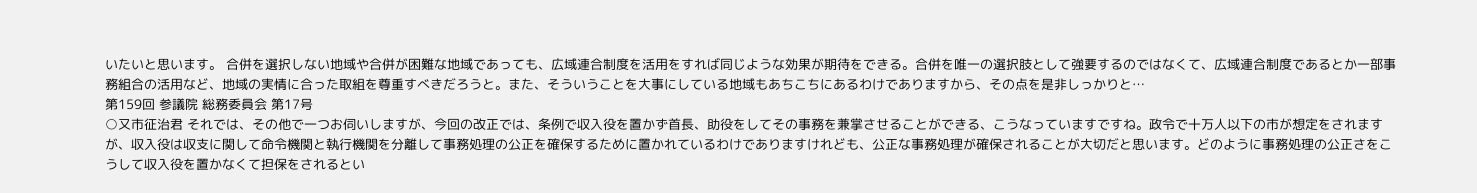いたいと思います。 合併を選択しない地域や合併が困難な地域であっても、広域連合制度を活用をすれば同じような効果が期待をできる。合併を唯一の選択肢として強要するのではなくて、広域連合制度であるとか一部事務組合の活用など、地域の実情に合った取組を尊重すべきだろうと。また、そういうことを大事にしている地域もあちこちにあるわけでありますから、その点を是非しっかりと…
第159回 参議院 総務委員会 第17号
○又市征治君 それでは、その他で一つお伺いしますが、今回の改正では、条例で収入役を置かず首長、助役をしてその事務を兼掌させることができる、こうなっていますですね。政令で十万人以下の市が想定をされますが、収入役は収支に関して命令機関と執行機関を分離して事務処理の公正を確保するために置かれているわけでありますけれども、公正な事務処理が確保されることが大切だと思います。どのように事務処理の公正さをこうして収入役を置かなくて担保をされるとい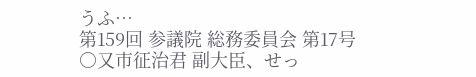うふ…
第159回 参議院 総務委員会 第17号
○又市征治君 副大臣、せっ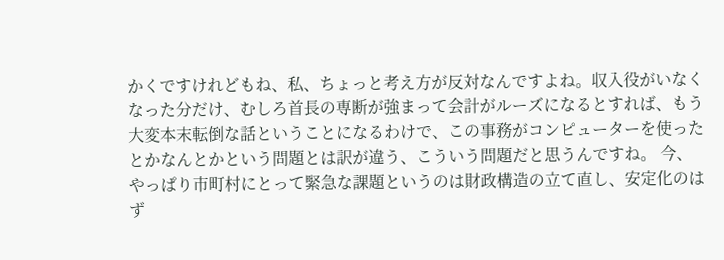かくですけれどもね、私、ちょっと考え方が反対なんですよね。収入役がいなくなった分だけ、むしろ首長の専断が強まって会計がルーズになるとすれば、もう大変本末転倒な話ということになるわけで、この事務がコンピューターを使ったとかなんとかという問題とは訳が違う、こういう問題だと思うんですね。 今、やっぱり市町村にとって緊急な課題というのは財政構造の立て直し、安定化のはず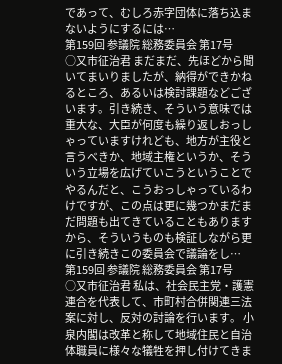であって、むしろ赤字団体に落ち込まないようにするには…
第159回 参議院 総務委員会 第17号
○又市征治君 まだまだ、先ほどから聞いてまいりましたが、納得ができかねるところ、あるいは検討課題などございます。引き続き、そういう意味では重大な、大臣が何度も繰り返しおっしゃっていますけれども、地方が主役と言うべきか、地域主権というか、そういう立場を広げていこうということでやるんだと、こうおっしゃっているわけですが、この点は更に幾つかまだまだ問題も出てきていることもありますから、そういうものも検証しながら更に引き続きこの委員会で議論をし…
第159回 参議院 総務委員会 第17号
○又市征治君 私は、社会民主党・護憲連合を代表して、市町村合併関連三法案に対し、反対の討論を行います。 小泉内閣は改革と称して地域住民と自治体職員に様々な犠牲を押し付けてきま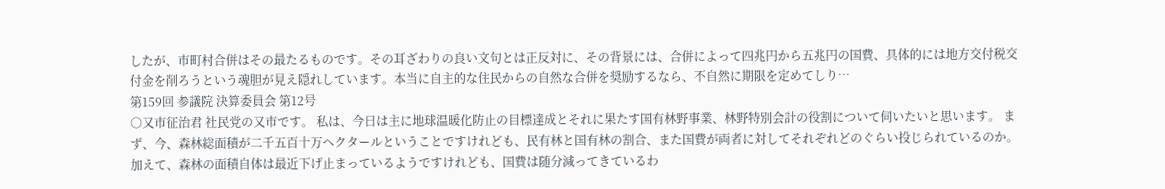したが、市町村合併はその最たるものです。その耳ざわりの良い文句とは正反対に、その背景には、合併によって四兆円から五兆円の国費、具体的には地方交付税交付金を削ろうという魂胆が見え隠れしています。本当に自主的な住民からの自然な合併を奨励するなら、不自然に期限を定めてしり…
第159回 参議院 決算委員会 第12号
○又市征治君 社民党の又市です。 私は、今日は主に地球温暖化防止の目標達成とそれに果たす国有林野事業、林野特別会計の役割について伺いたいと思います。 まず、今、森林総面積が二千五百十万ヘクタールということですけれども、民有林と国有林の割合、また国費が両者に対してそれぞれどのぐらい投じられているのか。加えて、森林の面積自体は最近下げ止まっているようですけれども、国費は随分減ってきているわ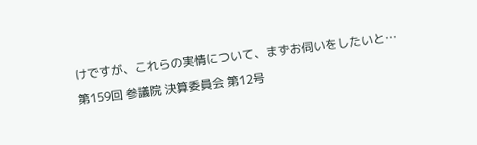けですが、これらの実情について、まずお伺いをしたいと…
第159回 参議院 決算委員会 第12号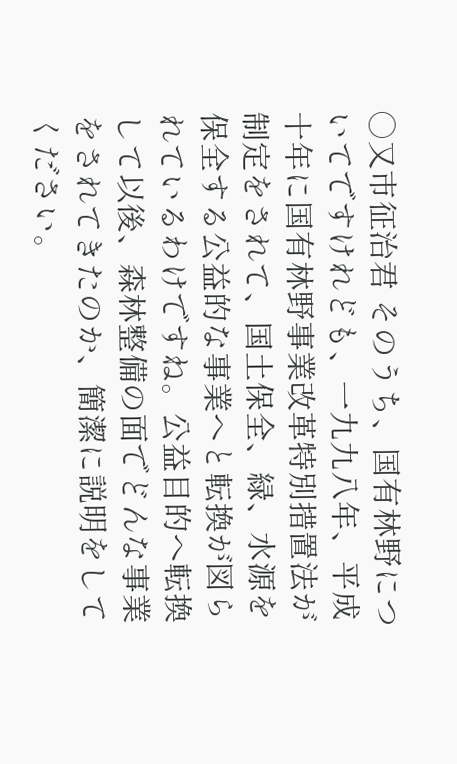○又市征治君 そのうち、国有林野についてですけれども、一九九八年、平成十年に国有林野事業改革特別措置法が制定をされて、国土保全、緑、水源を保全する公益的な事業へと転換が図られているわけですね。公益目的へ転換して以後、森林整備の面でどんな事業をされてきたのか、簡潔に説明をしてください。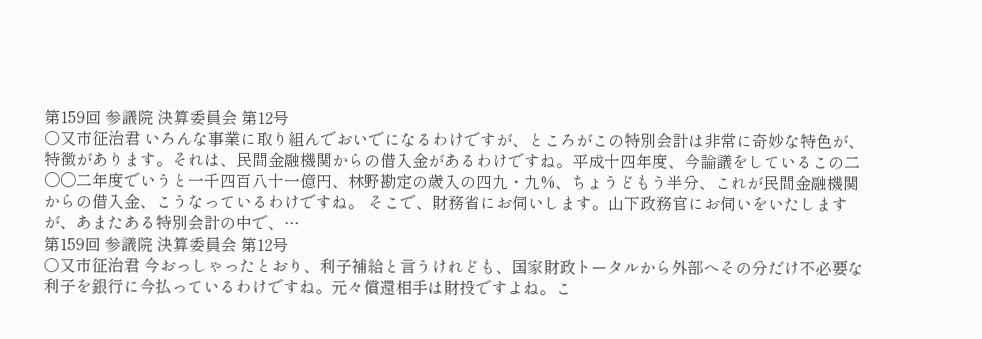第159回 参議院 決算委員会 第12号
○又市征治君 いろんな事業に取り組んでおいでになるわけですが、ところがこの特別会計は非常に奇妙な特色が、特徴があります。それは、民間金融機関からの借入金があるわけですね。平成十四年度、今論議をしているこの二〇〇二年度でいうと一千四百八十一億円、林野勘定の歳入の四九・九%、ちょうどもう半分、これが民間金融機関からの借入金、こうなっているわけですね。 そこで、財務省にお伺いします。山下政務官にお伺いをいたしますが、あまたある特別会計の中で、…
第159回 参議院 決算委員会 第12号
○又市征治君 今おっしゃったとおり、利子補給と言うけれども、国家財政トータルから外部へその分だけ不必要な利子を銀行に今払っているわけですね。元々償還相手は財投ですよね。こ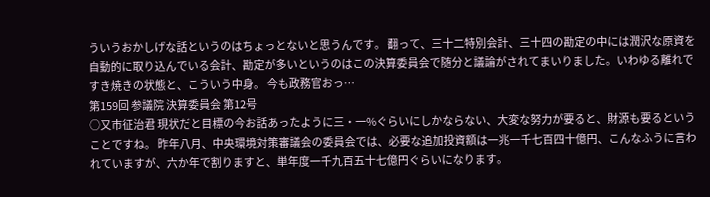ういうおかしげな話というのはちょっとないと思うんです。 翻って、三十二特別会計、三十四の勘定の中には潤沢な原資を自動的に取り込んでいる会計、勘定が多いというのはこの決算委員会で随分と議論がされてまいりました。いわゆる離れですき焼きの状態と、こういう中身。 今も政務官おっ…
第159回 参議院 決算委員会 第12号
○又市征治君 現状だと目標の今お話あったように三・一%ぐらいにしかならない、大変な努力が要ると、財源も要るということですね。 昨年八月、中央環境対策審議会の委員会では、必要な追加投資額は一兆一千七百四十億円、こんなふうに言われていますが、六か年で割りますと、単年度一千九百五十七億円ぐらいになります。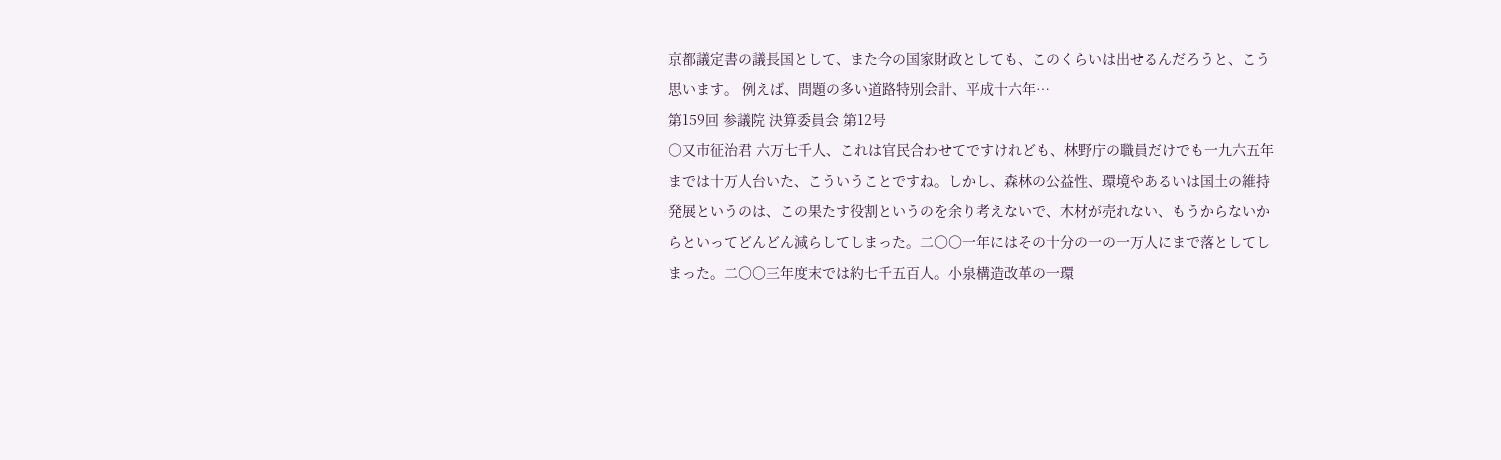京都議定書の議長国として、また今の国家財政としても、このくらいは出せるんだろうと、こう思います。 例えば、問題の多い道路特別会計、平成十六年…
第159回 参議院 決算委員会 第12号
○又市征治君 六万七千人、これは官民合わせてですけれども、林野庁の職員だけでも一九六五年までは十万人台いた、こういうことですね。しかし、森林の公益性、環境やあるいは国土の維持発展というのは、この果たす役割というのを余り考えないで、木材が売れない、もうからないからといってどんどん減らしてしまった。二〇〇一年にはその十分の一の一万人にまで落としてしまった。二〇〇三年度末では約七千五百人。小泉構造改革の一環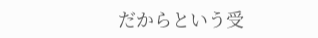だからという受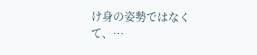け身の姿勢ではなくて、…